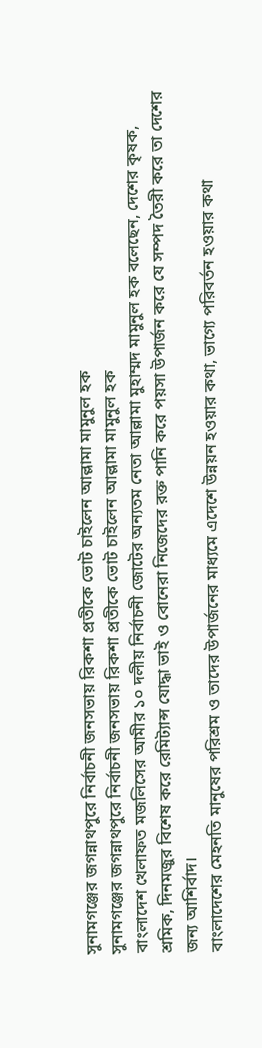সুনামগঞ্জের জগন্নাথপুরে নির্বাচনী জনসভায় রিকশা প্রতীকে ভোট চাইলেন আল্লামা মামুনুল হক
সুনামগঞ্জের জগন্নাথপুরে নির্বাচনী জনসভায় রিকশা প্রতীকে ভোট চাইলেন আল্লামা মামুনুল হক
বাংলাদেশ খেলাফত মজলিসের আমীর ১০ দলীয় নির্বাচনী জোটের অন্যতম নেতা আল্লামা মুহাম্মদ মামুনুল হক বলেছেন, দেশের কৃষক, শ্রমিক, দিনমজুর বিশেষ করে রেমিট্যান্স যোদ্ধা ভাই ও বোনেরা নিজেদের রক্ত পানি করে পয়সা উপার্জন করে যে সম্পদ তৈরী করে তা দেশের জন্য আশির্বাদ।
বাংলাদেশের মেহনতি মানুষের পরিশ্রম ও তাদের উপার্জনের মাধ্যমে এদেশে উন্নয়ন হওয়ার কথা, ভাগ্যে পরিবর্তন হওয়ার কথা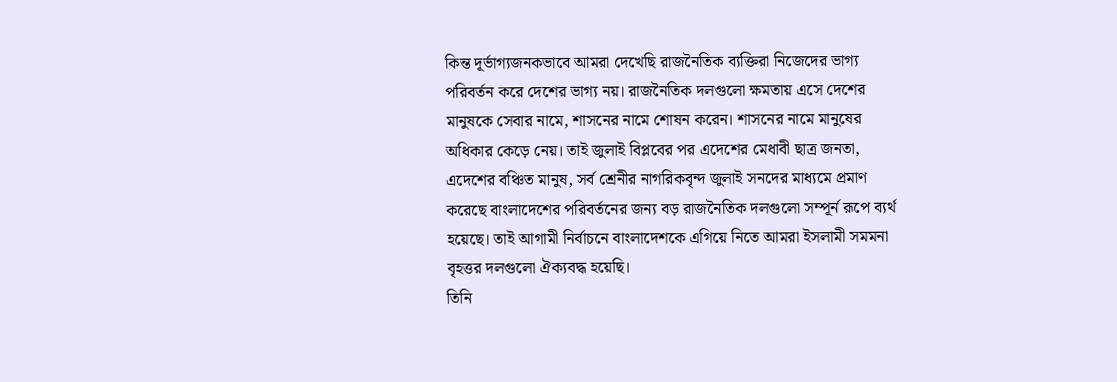কিন্ত দূর্ভাগ্যজনকভাবে আমরা দেখেছি রাজনৈতিক ব্যক্তিরা নিজেদের ভাগ্য পরিবর্তন করে দেশের ভাগ্য নয়। রাজনৈতিক দলগুলো ক্ষমতায় এসে দেশের মানুষকে সেবার নামে, শাসনের নামে শোষন করেন। শাসনের নামে মানুষের অধিকার কেড়ে নেয়। তাই জুলাই বিপ্লবের পর এদেশের মেধাবী ছাত্র জনতা, এদেশের বঞ্চিত মানুষ, সর্ব শ্রেনীর নাগরিকবৃন্দ জুলাই সনদের মাধ্যমে প্রমাণ করেছে বাংলাদেশের পরিবর্তনের জন্য বড় রাজনৈতিক দলগুলো সম্পূর্ন রূপে ব্যর্থ হয়েছে। তাই আগামী নির্বাচনে বাংলাদেশকে এগিয়ে নিতে আমরা ইসলামী সমমনা বৃহত্তর দলগুলো ঐক্যবদ্ধ হয়েছি।
তিনি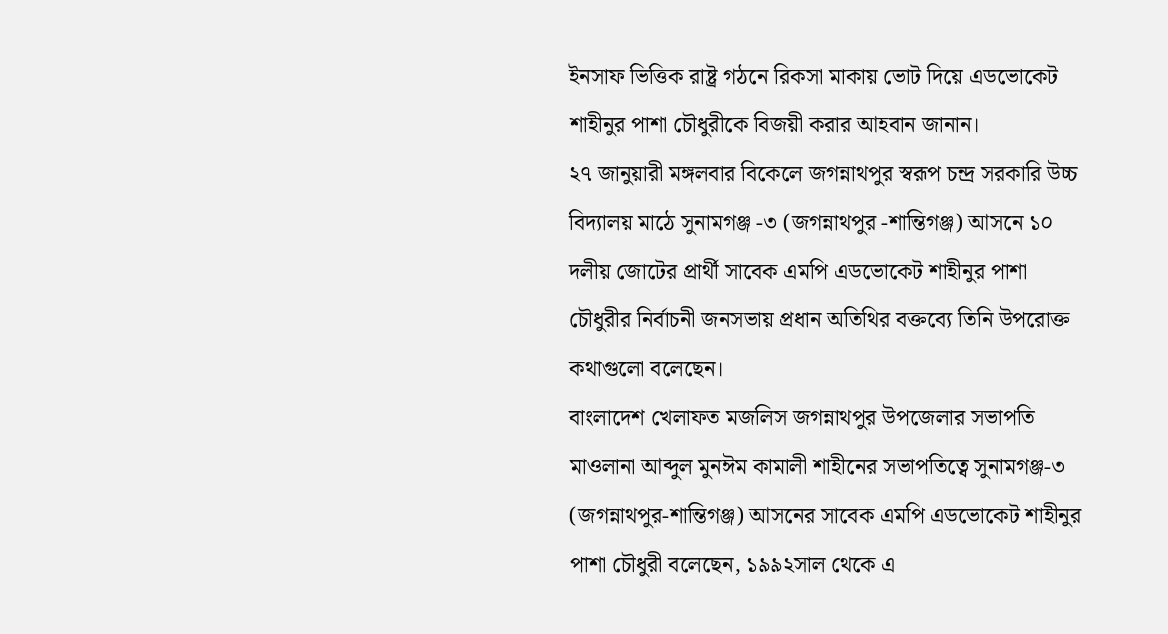ইনসাফ ভিত্তিক রাষ্ট্র গঠনে রিকসা মাকায় ভোট দিয়ে এডভোকেট শাহীনুর পাশা চৌধুরীকে বিজয়ী করার আহবান জানান।
২৭ জানুয়ারী মঙ্গলবার বিকেলে জগন্নাথপুর স্বরূপ চন্দ্র সরকারি উচ্চ বিদ্যালয় মাঠে সুনামগঞ্জ -৩ (জগন্নাথপুর -শান্তিগঞ্জ) আসনে ১০ দলীয় জোটের প্রার্থী সাবেক এমপি এডভোকেট শাহীনুর পাশা চৌধুরীর নির্বাচনী জনসভায় প্রধান অতিথির বক্তব্যে তিনি উপরোক্ত কথাগুলো বলেছেন।
বাংলাদেশ খেলাফত মজলিস জগন্নাথপুর উপজেলার সভাপতি মাওলানা আব্দুল মুনঈম কামালী শাহীনের সভাপতিত্বে সুনামগঞ্জ-৩ (জগন্নাথপুর-শান্তিগঞ্জ) আসনের সাবেক এমপি এডভোকেট শাহীনুর পাশা চৌধুরী বলেছেন, ১৯৯২সাল থেকে এ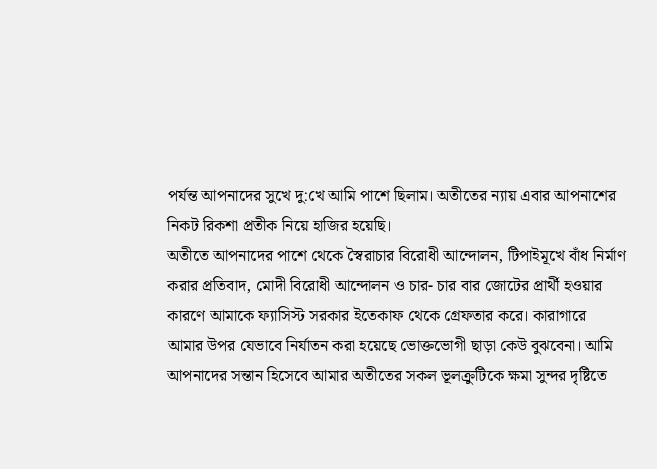পর্যন্ত আপনাদের সুখে দু:খে আমি পাশে ছিলাম। অতীতের ন্যায় এবার আপনাশের নিকট রিকশা প্রতীক নিয়ে হাজির হয়েছি।
অতীতে আপনাদের পাশে থেকে স্বৈরাচার বিরোধী আন্দোলন, টিপাইমূখে বাঁধ নির্মাণ করার প্রতিবাদ, মোদী বিরোধী আন্দোলন ও চার- চার বার জোটের প্রার্থী হওয়ার কারণে আমাকে ফ্যাসিস্ট সরকার ইতেকাফ থেকে গ্রেফতার করে। কারাগারে আমার উপর যেভাবে নির্যাতন করা হয়েছে ভোক্তভোগী ছাড়া কেউ বুঝবেনা। আমি আপনাদের সন্তান হিসেবে আমার অতীতের সকল ভূলক্রুটিকে ক্ষমা সুন্দর দৃষ্টিতে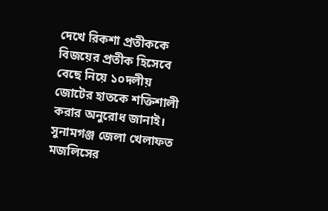দেখে রিকশা প্রতীককে বিজয়ের প্রতীক হিসেবে বেছে নিয়ে ১০দলীয় জোটের হাতকে শক্তিশালী করার অনুরোধ জানাই।
সুনামগঞ্জ জেলা খেলাফত মজলিসের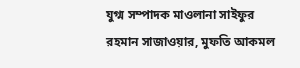যুগ্ম সম্পাদক মাওলানা সাইফুর রহমান সাজাওয়ার, মুফতি আকমল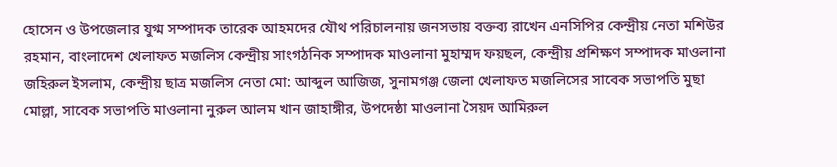হোসেন ও উপজেলার যুগ্ম সম্পাদক তারেক আহমদের যৌথ পরিচালনায় জনসভায় বক্তব্য রাখেন এনসিপির কেন্দ্রীয় নেতা মশিউর রহমান, বাংলাদেশ খেলাফত মজলিস কেন্দ্রীয় সাংগঠনিক সম্পাদক মাওলানা মুহাম্মদ ফয়ছল, কেন্দ্রীয় প্রশিক্ষণ সম্পাদক মাওলানা জহিরুল ইসলাম, কেন্দ্রীয় ছাত্র মজলিস নেতা মো: আব্দুল আজিজ, সুনামগঞ্জ জেলা খেলাফত মজলিসের সাবেক সভাপতি মুছা মোল্লা, সাবেক সভাপতি মাওলানা নুরুল আলম খান জাহাঙ্গীর, উপদেষ্ঠা মাওলানা সৈয়দ আমিরুল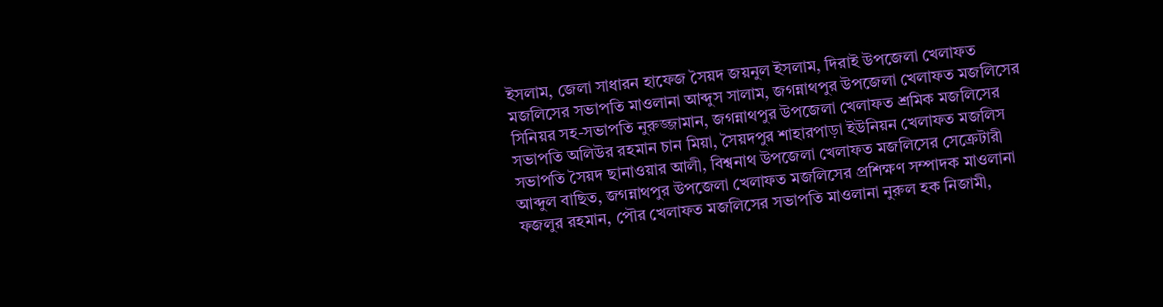ইসলাম, জেলা সাধারন হাফেজ সৈয়দ জয়নুল ইসলাম, দিরাই উপজেলা খেলাফত মজলিসের সভাপতি মাওলানা আব্দুস সালাম, জগন্নাথপুর উপজেলা খেলাফত মজলিসের সিনিয়র সহ-সভাপতি নুরুজ্জামান, জগন্নাথপুর উপজেলা খেলাফত শ্রমিক মজলিসের সভাপতি অলিউর রহমান চান মিয়া, সৈয়দপুর শাহারপাড়া ইউনিয়ন খেলাফত মজলিস সভাপতি সৈয়দ ছানাওয়ার আলী, বিশ্বনাথ উপজেলা খেলাফত মজলিসের সেক্রেটারী আব্দুল বাছিত, জগন্নাথপুর উপজেলা খেলাফত মজলিসের প্রশিক্ষণ সম্পাদক মাওলানা ফজলুর রহমান, পৌর খেলাফত মজলিসের সভাপতি মাওলানা নুরুল হক নিজামী,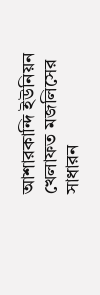আশারকান্দি ইউনিয়ন খেলাফত মজলিসের সাধারন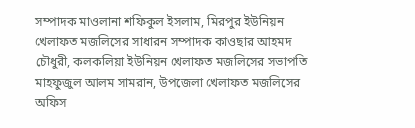সম্পাদক মাওলানা শফিকুল ইসলাম, মিরপুর ইউনিয়ন খেলাফত মজলিসের সাধারন সম্পাদক কাওছার আহমদ চৌধুরী, কলকলিয়া ইউনিয়ন খেলাফত মজলিসের সভাপতি মাহফুজুল আলম সামরান, উপজেলা খেলাফত মজলিসের অফিস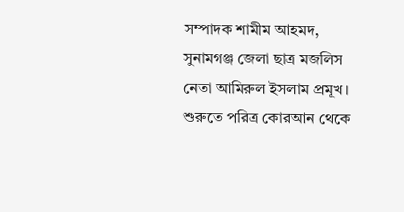সম্পাদক শামীম আহমদ, সুনামগঞ্জ জেলা ছাত্র মজলিস নেতা আমিরুল ইসলাম প্রমূখ।
শুরুতে পরিত্র কোরআন থেকে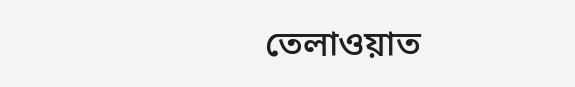তেলাওয়াত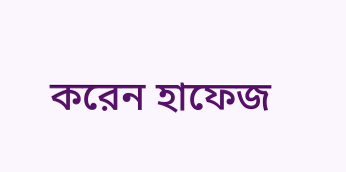করেন হাফেজ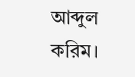আব্দুল করিম।